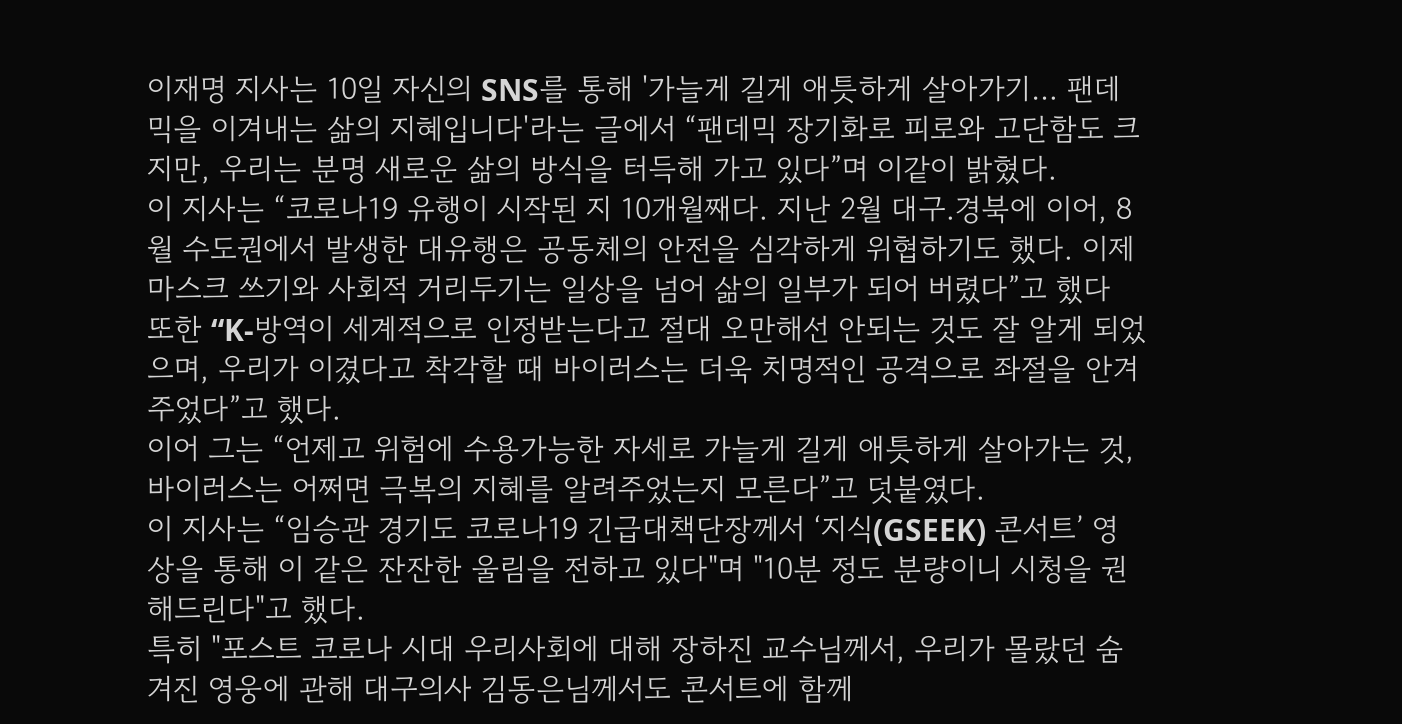이재명 지사는 10일 자신의 SNS를 통해 '가늘게 길게 애틋하게 살아가기… 팬데믹을 이겨내는 삶의 지혜입니다'라는 글에서 “팬데믹 장기화로 피로와 고단함도 크지만, 우리는 분명 새로운 삶의 방식을 터득해 가고 있다”며 이같이 밝혔다.
이 지사는 “코로나19 유행이 시작된 지 10개월째다. 지난 2월 대구.경북에 이어, 8월 수도권에서 발생한 대유행은 공동체의 안전을 심각하게 위협하기도 했다. 이제 마스크 쓰기와 사회적 거리두기는 일상을 넘어 삶의 일부가 되어 버렸다”고 했다
또한 “K-방역이 세계적으로 인정받는다고 절대 오만해선 안되는 것도 잘 알게 되었으며, 우리가 이겼다고 착각할 때 바이러스는 더욱 치명적인 공격으로 좌절을 안겨주었다”고 했다.
이어 그는 “언제고 위험에 수용가능한 자세로 가늘게 길게 애틋하게 살아가는 것, 바이러스는 어쩌면 극복의 지혜를 알려주었는지 모른다”고 덧붙였다.
이 지사는 “임승관 경기도 코로나19 긴급대책단장께서 ‘지식(GSEEK) 콘서트’ 영상을 통해 이 같은 잔잔한 울림을 전하고 있다"며 "10분 정도 분량이니 시청을 권해드린다"고 했다.
특히 "포스트 코로나 시대 우리사회에 대해 장하진 교수님께서, 우리가 몰랐던 숨겨진 영웅에 관해 대구의사 김동은님께서도 콘서트에 함께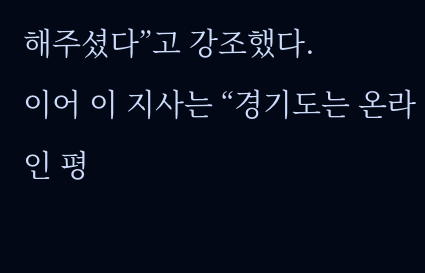해주셨다”고 강조했다.
이어 이 지사는 “경기도는 온라인 평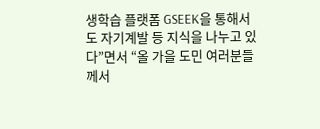생학습 플랫폼 GSEEK을 통해서도 자기계발 등 지식을 나누고 있다”면서 “올 가을 도민 여러분들께서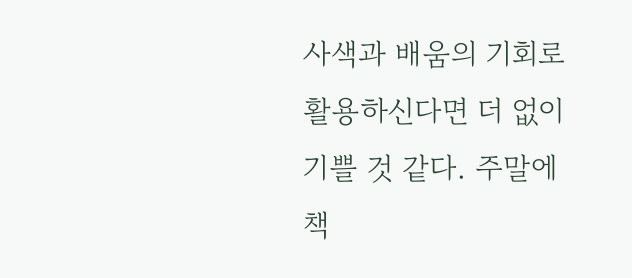사색과 배움의 기회로 활용하신다면 더 없이 기쁠 것 같다. 주말에 책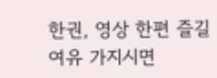한권, 영상 한편 즐길 여유 가지시면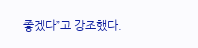좋겠다”고 강조했다.